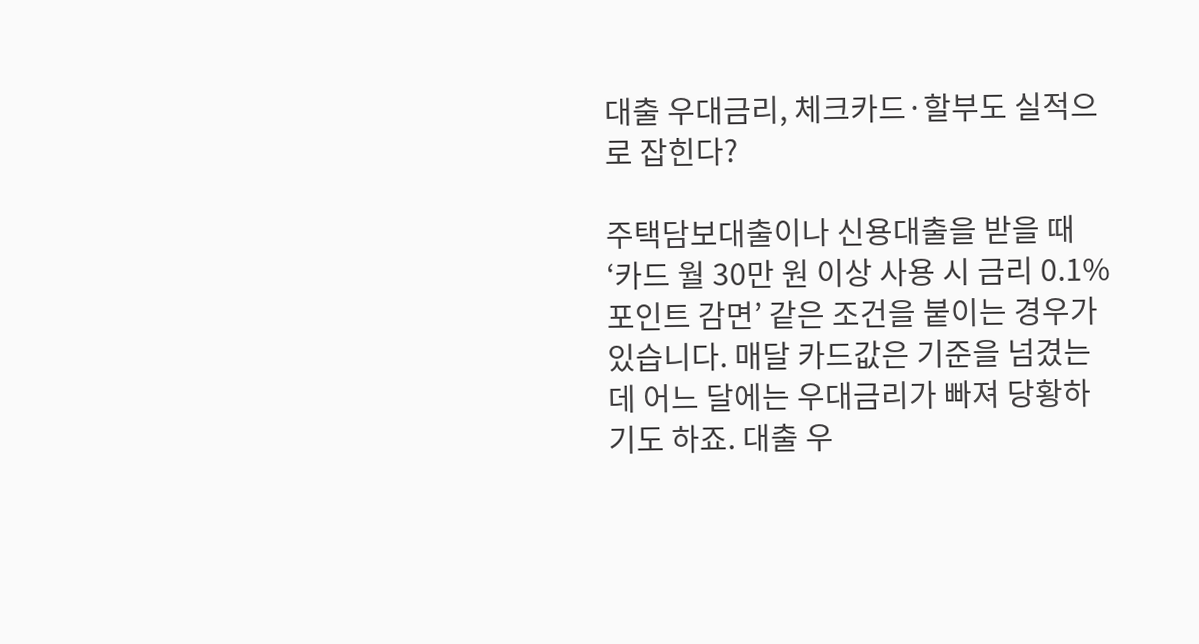대출 우대금리, 체크카드·할부도 실적으로 잡힌다?

주택담보대출이나 신용대출을 받을 때 ‘카드 월 30만 원 이상 사용 시 금리 0.1%포인트 감면’ 같은 조건을 붙이는 경우가 있습니다. 매달 카드값은 기준을 넘겼는데 어느 달에는 우대금리가 빠져 당황하기도 하죠. 대출 우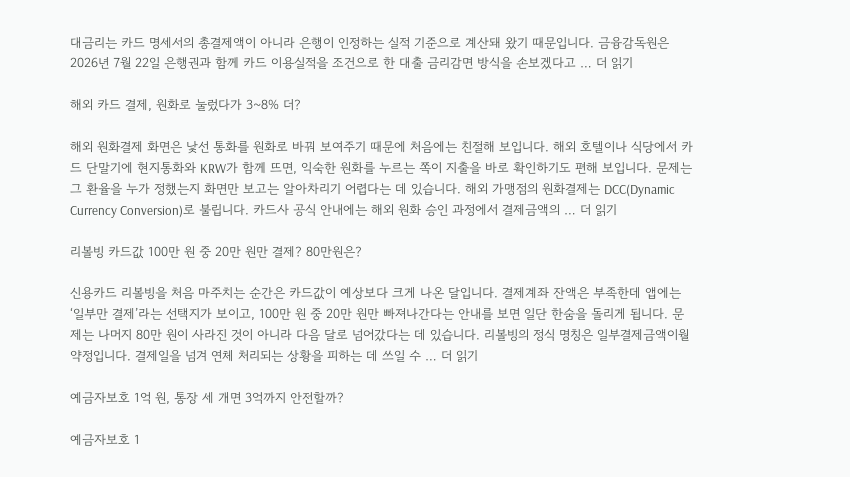대금리는 카드 명세서의 총결제액이 아니라 은행이 인정하는 실적 기준으로 계산돼 왔기 때문입니다. 금융감독원은 2026년 7월 22일 은행권과 함께 카드 이용실적을 조건으로 한 대출 금리감면 방식을 손보겠다고 … 더 읽기

해외 카드 결제, 원화로 눌렀다가 3~8% 더?

해외 원화결제 화면은 낯선 통화를 원화로 바꿔 보여주기 때문에 처음에는 친절해 보입니다. 해외 호텔이나 식당에서 카드 단말기에 현지통화와 KRW가 함께 뜨면, 익숙한 원화를 누르는 쪽이 지출을 바로 확인하기도 편해 보입니다. 문제는 그 환율을 누가 정했는지 화면만 보고는 알아차리기 어렵다는 데 있습니다. 해외 가맹점의 원화결제는 DCC(Dynamic Currency Conversion)로 불립니다. 카드사 공식 안내에는 해외 원화 승인 과정에서 결제금액의 … 더 읽기

리볼빙 카드값 100만 원 중 20만 원만 결제? 80만원은?

신용카드 리볼빙을 처음 마주치는 순간은 카드값이 예상보다 크게 나온 달입니다. 결제계좌 잔액은 부족한데 앱에는 ‘일부만 결제’라는 선택지가 보이고, 100만 원 중 20만 원만 빠져나간다는 안내를 보면 일단 한숨을 돌리게 됩니다. 문제는 나머지 80만 원이 사라진 것이 아니라 다음 달로 넘어갔다는 데 있습니다. 리볼빙의 정식 명칭은 일부결제금액이월약정입니다. 결제일을 넘겨 연체 처리되는 상황을 피하는 데 쓰일 수 … 더 읽기

예금자보호 1억 원, 통장 세 개면 3억까지 안전할까?

예금자보호 1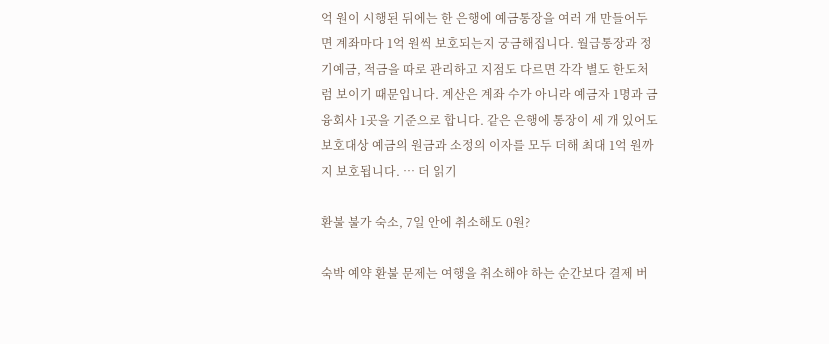억 원이 시행된 뒤에는 한 은행에 예금통장을 여러 개 만들어두면 계좌마다 1억 원씩 보호되는지 궁금해집니다. 월급통장과 정기예금, 적금을 따로 관리하고 지점도 다르면 각각 별도 한도처럼 보이기 때문입니다. 계산은 계좌 수가 아니라 예금자 1명과 금융회사 1곳을 기준으로 합니다. 같은 은행에 통장이 세 개 있어도 보호대상 예금의 원금과 소정의 이자를 모두 더해 최대 1억 원까지 보호됩니다. … 더 읽기

환불 불가 숙소, 7일 안에 취소해도 0원?

숙박 예약 환불 문제는 여행을 취소해야 하는 순간보다 결제 버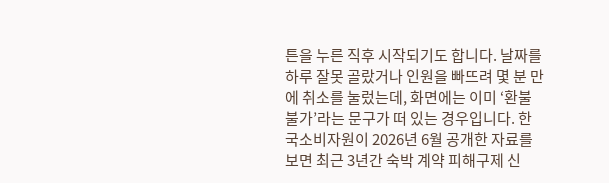튼을 누른 직후 시작되기도 합니다. 날짜를 하루 잘못 골랐거나 인원을 빠뜨려 몇 분 만에 취소를 눌렀는데, 화면에는 이미 ‘환불 불가’라는 문구가 떠 있는 경우입니다. 한국소비자원이 2026년 6월 공개한 자료를 보면 최근 3년간 숙박 계약 피해구제 신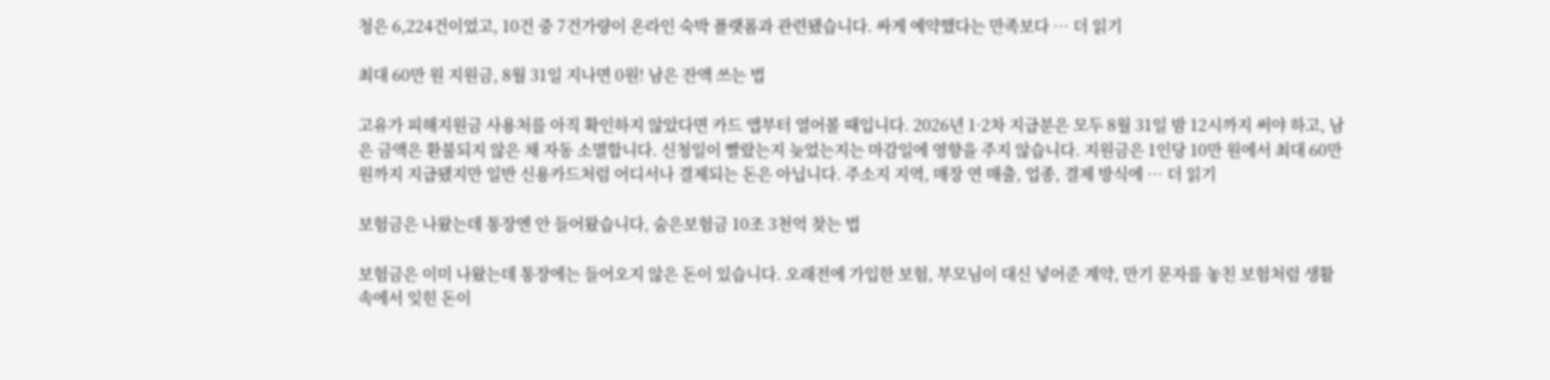청은 6,224건이었고, 10건 중 7건가량이 온라인 숙박 플랫폼과 관련됐습니다. 싸게 예약했다는 만족보다 … 더 읽기

최대 60만 원 지원금, 8월 31일 지나면 0원! 남은 잔액 쓰는 법

고유가 피해지원금 사용처를 아직 확인하지 않았다면 카드 앱부터 열어볼 때입니다. 2026년 1·2차 지급분은 모두 8월 31일 밤 12시까지 써야 하고, 남은 금액은 환불되지 않은 채 자동 소멸합니다. 신청일이 빨랐는지 늦었는지는 마감일에 영향을 주지 않습니다. 지원금은 1인당 10만 원에서 최대 60만 원까지 지급됐지만 일반 신용카드처럼 어디서나 결제되는 돈은 아닙니다. 주소지 지역, 매장 연 매출, 업종, 결제 방식에 … 더 읽기

보험금은 나왔는데 통장엔 안 들어왔습니다, 숨은보험금 10조 3천억 찾는 법

보험금은 이미 나왔는데 통장에는 들어오지 않은 돈이 있습니다. 오래전에 가입한 보험, 부모님이 대신 넣어준 계약, 만기 문자를 놓친 보험처럼 생활 속에서 잊힌 돈이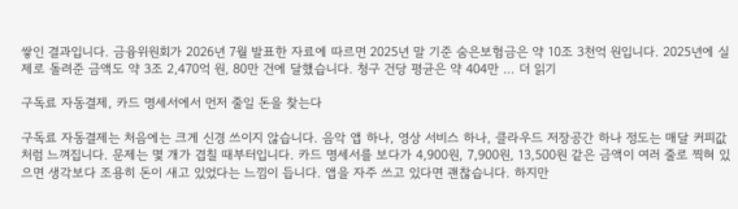쌓인 결과입니다. 금융위원회가 2026년 7월 발표한 자료에 따르면 2025년 말 기준 숨은보험금은 약 10조 3천억 원입니다. 2025년에 실제로 돌려준 금액도 약 3조 2,470억 원, 80만 건에 달했습니다. 청구 건당 평균은 약 404만 … 더 읽기

구독료 자동결제, 카드 명세서에서 먼저 줄일 돈을 찾는다

구독료 자동결제는 처음에는 크게 신경 쓰이지 않습니다. 음악 앱 하나, 영상 서비스 하나, 클라우드 저장공간 하나 정도는 매달 커피값처럼 느껴집니다. 문제는 몇 개가 겹칠 때부터입니다. 카드 명세서를 보다가 4,900원, 7,900원, 13,500원 같은 금액이 여러 줄로 찍혀 있으면 생각보다 조용히 돈이 새고 있었다는 느낌이 듭니다. 앱을 자주 쓰고 있다면 괜찮습니다. 하지만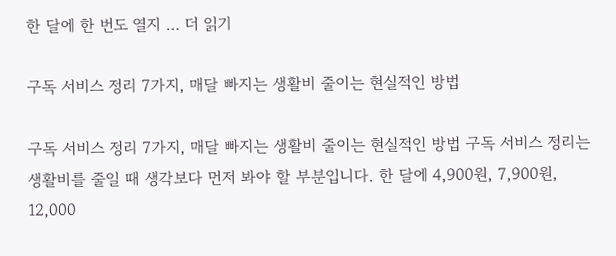한 달에 한 번도 열지 … 더 읽기

구독 서비스 정리 7가지, 매달 빠지는 생활비 줄이는 현실적인 방법

구독 서비스 정리 7가지, 매달 빠지는 생활비 줄이는 현실적인 방법 구독 서비스 정리는 생활비를 줄일 때 생각보다 먼저 봐야 할 부분입니다. 한 달에 4,900원, 7,900원, 12,000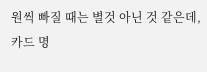원씩 빠질 때는 별것 아닌 것 같은데, 카드 명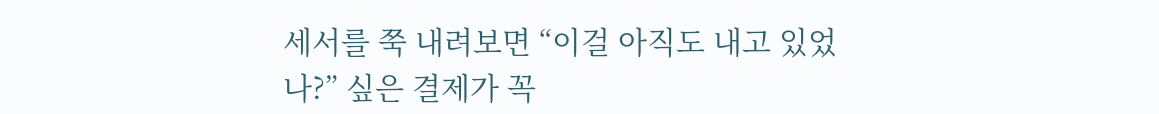세서를 쭉 내려보면 “이걸 아직도 내고 있었나?” 싶은 결제가 꼭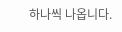하나씩 나옵니다.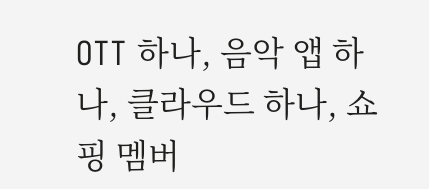OTT 하나, 음악 앱 하나, 클라우드 하나, 쇼핑 멤버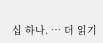십 하나. … 더 읽기